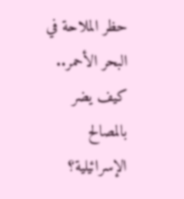حظر الملاحة في البحر الأحمر.. كيف يضر بالمصالح الإسرائيلية؟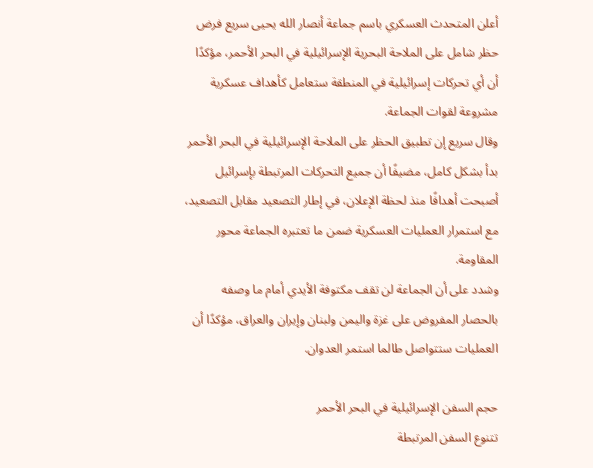أعلن المتحدث العسكري باسم جماعة أنصار الله يحيى سريع فرض حظر شامل على الملاحة البحرية الإسرائيلية في البحر الأحمر، مؤكدًا أن أي تحركات إسرائيلية في المنطقة ستعامل كأهداف عسكرية مشروعة لقوات الجماعة.
وقال سريع إن تطبيق الحظر على الملاحة الإسرائيلية في البحر الأحمر بدأ بشكل كامل، مضيفًا أن جميع التحركات المرتبطة بإسرائيل أصبحت أهدافًا منذ لحظة الإعلان، في إطار التصعيد مقابل التصعيد، مع استمرار العمليات العسكرية ضمن ما تعتبره الجماعة محور المقاومة.
وشدد على أن الجماعة لن تقف مكتوفة الأيدي أمام ما وصفه بالحصار المفروض على غزة واليمن ولبنان وإيران والعراق، مؤكدًا أن العمليات ستتواصل طالما استمر العدوان.

حجم السفن الإسرائيلية في البحر الأحمر
تتنوع السفن المرتبطة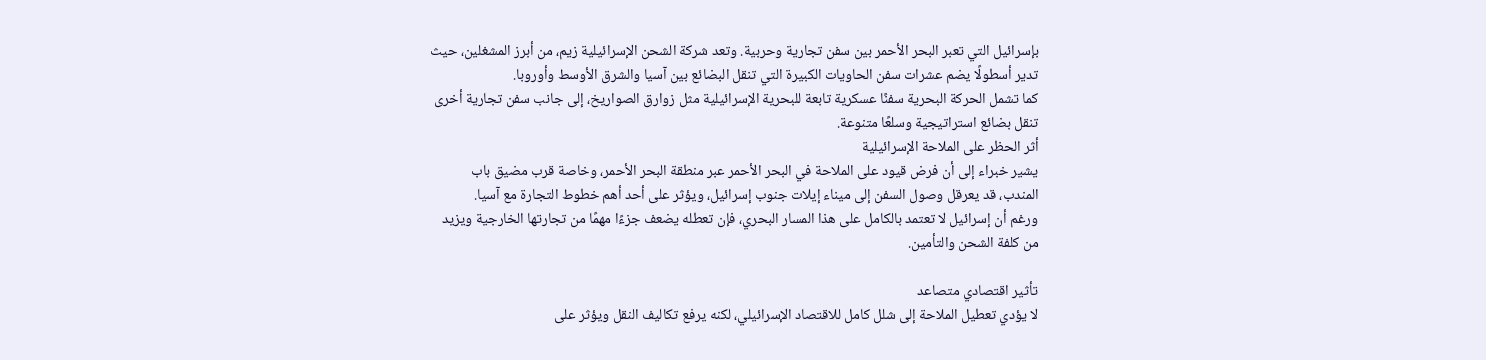بإسرائيل التي تعبر البحر الأحمر بين سفن تجارية وحربية. وتعد شركة الشحن الإسرائيلية زيم، من أبرز المشغلين، حيث تدير أسطولًا يضم عشرات سفن الحاويات الكبيرة التي تنقل البضائع بين آسيا والشرق الأوسط وأوروبا.
كما تشمل الحركة البحرية سفنًا عسكرية تابعة للبحرية الإسرائيلية مثل زوارق الصواريخ، إلى جانب سفن تجارية أخرى تنقل بضائع استراتيجية وسلعًا متنوعة.
أثر الحظر على الملاحة الإسرائيلية
يشير خبراء إلى أن فرض قيود على الملاحة في البحر الأحمر عبر منطقة البحر الأحمر، وخاصة قرب مضيق باب المندب، قد يعرقل وصول السفن إلى ميناء إيلات جنوب إسرائيل، ويؤثر على أحد أهم خطوط التجارة مع آسيا.
ورغم أن إسرائيل لا تعتمد بالكامل على هذا المسار البحري، فإن تعطله يضعف جزءًا مهمًا من تجارتها الخارجية ويزيد من كلفة الشحن والتأمين.

تأثير اقتصادي متصاعد
لا يؤدي تعطيل الملاحة إلى شلل كامل للاقتصاد الإسرائيلي، لكنه يرفع تكاليف النقل ويؤثر على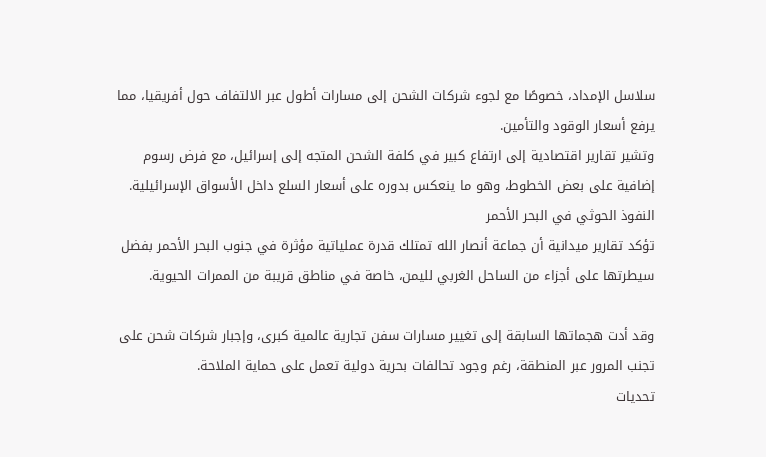سلاسل الإمداد، خصوصًا مع لجوء شركات الشحن إلى مسارات أطول عبر الالتفاف حول أفريقيا، مما يرفع أسعار الوقود والتأمين.
وتشير تقارير اقتصادية إلى ارتفاع كبير في كلفة الشحن المتجه إلى إسرائيل، مع فرض رسوم إضافية على بعض الخطوط، وهو ما ينعكس بدوره على أسعار السلع داخل الأسواق الإسرائيلية.
النفوذ الحوثي في البحر الأحمر
تؤكد تقارير ميدانية أن جماعة أنصار الله تمتلك قدرة عملياتية مؤثرة في جنوب البحر الأحمر بفضل سيطرتها على أجزاء من الساحل الغربي لليمن، خاصة في مناطق قريبة من الممرات الحيوية.

وقد أدت هجماتها السابقة إلى تغيير مسارات سفن تجارية عالمية كبرى، وإجبار شركات شحن على تجنب المرور عبر المنطقة، رغم وجود تحالفات بحرية دولية تعمل على حماية الملاحة.
تحديات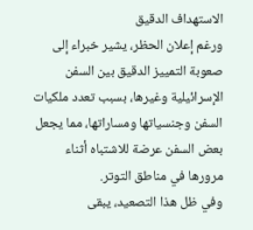الاستهداف الدقيق
ورغم إعلان الحظر، يشير خبراء إلى صعوبة التمييز الدقيق بين السفن الإسرائيلية وغيرها، بسبب تعدد ملكيات السفن وجنسياتها ومساراتها، مما يجعل بعض السفن عرضة للاشتباه أثناء مرورها في مناطق التوتر.
وفي ظل هذا التصعيد، يبقى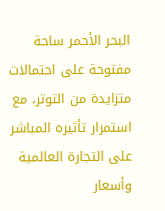البحر الأحمر ساحة مفتوحة على احتمالات متزايدة من التوتر، مع استمرار تأثيره المباشر على التجارة العالمية وأسعار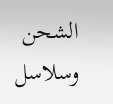الشحن وسلاسل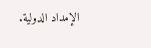الإمداد الدولية.